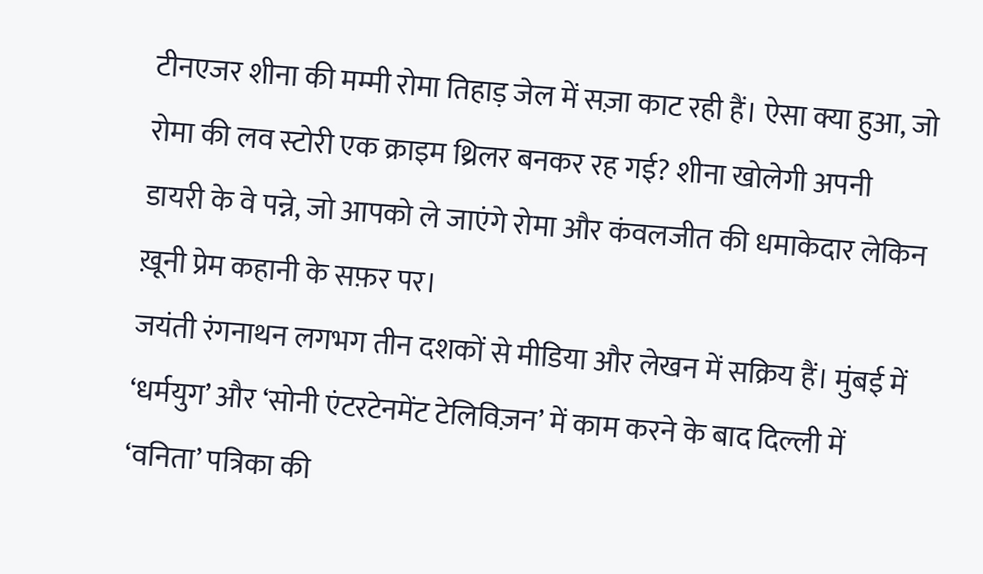टीनएजर शीना की मम्मी रोमा तिहाड़ जेल में सज़ा काट रही हैं। ऐसा क्या हुआ, जो रोमा की लव स्टोरी एक क्राइम थ्रिलर बनकर रह गई? शीना खोलेगी अपनी डायरी के वे पन्ने, जो आपको ले जाएंगे रोमा और कंवलजीत की धमाकेदार लेकिन ख़ूनी प्रेम कहानी के सफ़र पर।
जयंती रंगनाथन लगभग तीन दशकों से मीडिया और लेखन में सक्रिय हैं। मुंबई में ‘धर्मयुग’ और ‘सोनी एंटरटेनमेंट टेलिविज़न’ में काम करने के बाद दिल्ली में ‘वनिता’ पत्रिका की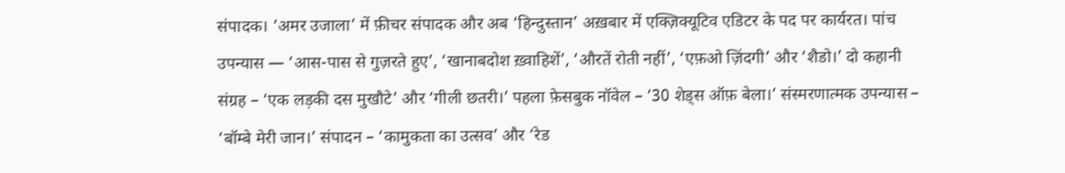संपादक। ‘अमर उजाला’ में फ़ीचर संपादक और अब ‘हिन्दुस्तान’ अख़बार में एक्ज़िक्यूटिव एडिटर के पद पर कार्यरत। पांच उपन्यास — ‘आस-पास से गुज़रते हुए’, ‘खानाबदोश ख़्वाहिशें’, ‘औरतें रोती नहीं’, ‘एफ़ओ ज़िंदगी’ और ‘शैडो।’ दो कहानी संग्रह – ‘एक लड़की दस मुखौटे’ और ‘गीली छतरी।’ पहला फ़ेसबुक नॉवेल – ‘30 शेड्स ऑफ़ बेला।’ संस्मरणात्मक उपन्यास – ‘बॉम्बे मेरी जान।’ संपादन – ‘कामुकता का उत्सव’ और ‘रेड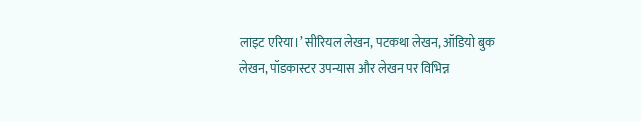लाइट एरिया।’ सीरियल लेखन, पटकथा लेखन, ऑडियो बुक लेखन, पॉडकास्टर उपन्यास और लेखन पर विभिन्न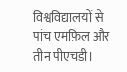विश्वविद्यालयों से पांच एमफ़िल और तीन पीएचडी।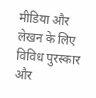मीडिया और लेखन के लिए विविध पुरस्कार और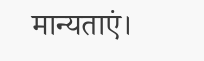मान्यताएं।